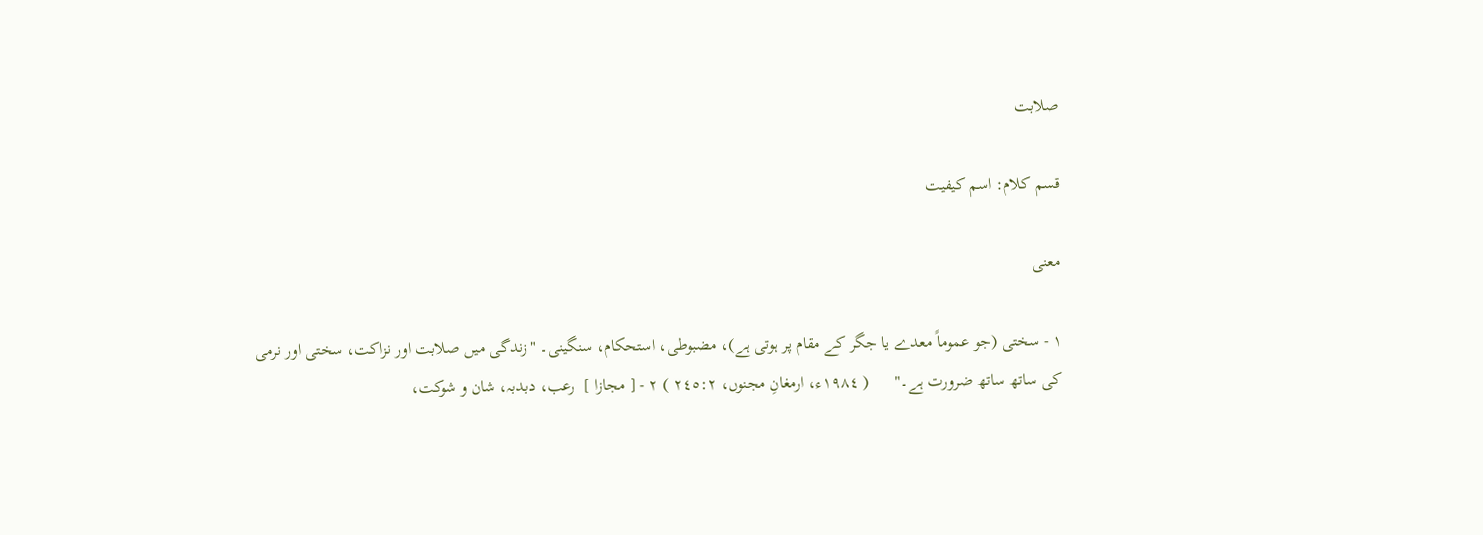صلابت

قسم کلام: اسم کیفیت

معنی

١ - سختی (جو عموماً معدے یا جگر کے مقام پر ہوتی ہے)، مضبوطی، استحکام، سنگینی۔ "زندگی میں صلابت اور نزاکت، سختی اور نرمی کی ساتھ ساتھ ضرورت ہے۔"      ( ١٩٨٤ء، ارمغانِ مجنوں، ٢٤٥:٢ ) ٢ - [ مجازا ]  رعب، دبدبہ، شان و شوکت،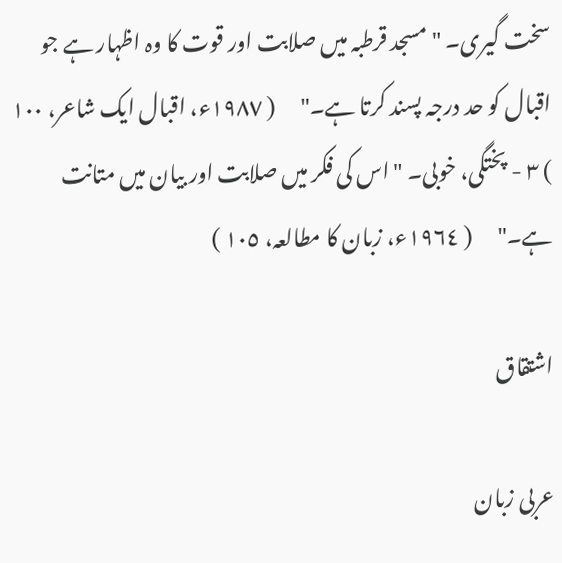سخت گیری۔ "مسجد قرطبہ میں صلابت اور قوت کا وہ اظہار ہے جو اقبال کو حد درجہ پسند کرتا ہے۔"      ( ١٩٨٧ء، اقبال ایک شاعر، ١٠٠ ) ٣ - پختگی، خوبی۔ "اس کی فکر میں صلابت اور بیان میں متانت ہے۔"      ( ١٩٦٤ء، زبان کا مطالعہ، ١٠٥ )

اشتقاق

عربی زبان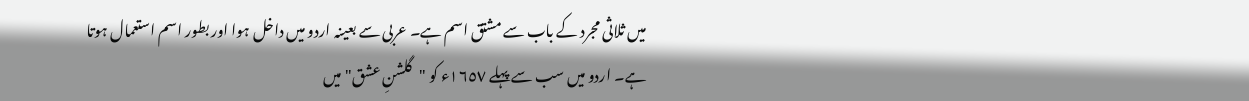میں ثلاثی مجرد کے باب سے مشتق اسم ہے۔ عربی سے بعینہ اردو میں داخل ہوا اور بطور اسم استعمال ہوتا ہے۔ اردو میں سب سے پہلے ١٦٥٧ء کو "گلشنِ عشق" میں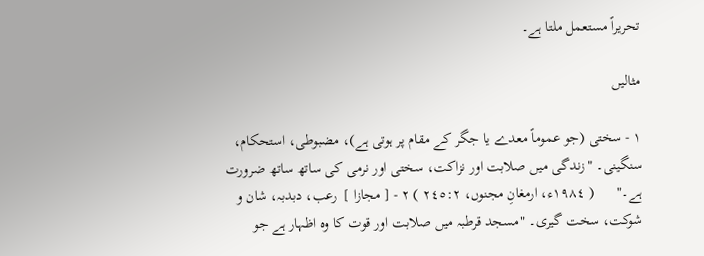تحریراً مستعمل ملتا ہے۔

مثالیں

١ - سختی (جو عموماً معدے یا جگر کے مقام پر ہوتی ہے)، مضبوطی، استحکام، سنگینی۔ "زندگی میں صلابت اور نزاکت، سختی اور نرمی کی ساتھ ساتھ ضرورت ہے۔"      ( ١٩٨٤ء، ارمغانِ مجنوں، ٢٤٥:٢ ) ٢ - [ مجازا ]  رعب، دبدبہ، شان و شوکت، سخت گیری۔ "مسجد قرطبہ میں صلابت اور قوت کا وہ اظہار ہے جو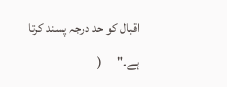اقبال کو حد درجہ پسند کرتا ہے۔"      (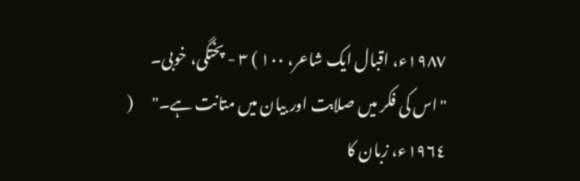١٩٨٧ء، اقبال ایک شاعر، ١٠٠ ) ٣ - پختگی، خوبی۔ "اس کی فکر میں صلابت اور بیان میں متانت ہے۔"      ( ١٩٦٤ء، زبان کا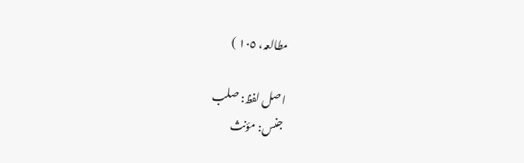مطالعہ، ١٠٥ )

اصل لفظ: صلب
جنس: مؤنث